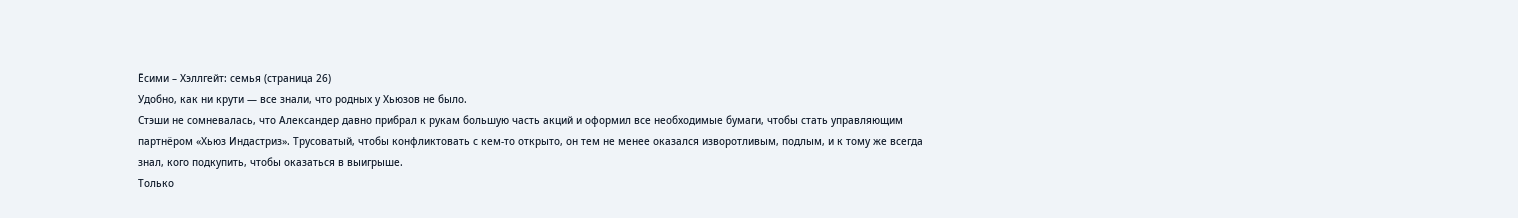Ёсими – Хэллгейт: семья (страница 26)
Удобно, как ни крути — все знали, что родных у Хьюзов не было.
Стэши не сомневалась, что Александер давно прибрал к рукам большую часть акций и оформил все необходимые бумаги, чтобы стать управляющим партнёром «Хьюз Индастриз». Трусоватый, чтобы конфликтовать с кем-то открыто, он тем не менее оказался изворотливым, подлым, и к тому же всегда знал, кого подкупить, чтобы оказаться в выигрыше.
Только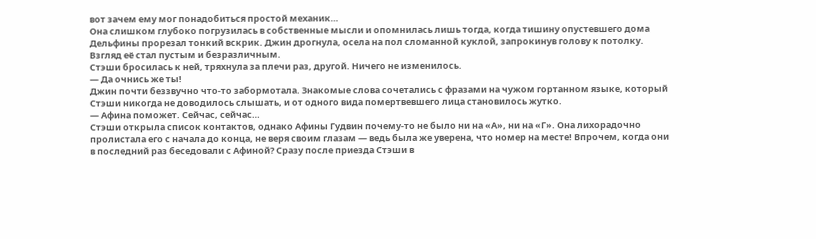вот зачем ему мог понадобиться простой механик…
Она слишком глубоко погрузилась в собственные мысли и опомнилась лишь тогда, когда тишину опустевшего дома Дельфины прорезал тонкий вскрик. Джин дрогнула, осела на пол сломанной куклой, запрокинув голову к потолку. Взгляд её стал пустым и безразличным.
Стэши бросилась к ней, тряхнула за плечи раз, другой. Ничего не изменилось.
— Да очнись же ты!
Джин почти беззвучно что-то забормотала. Знакомые слова сочетались с фразами на чужом гортанном языке, который Стэши никогда не доводилось слышать, и от одного вида помертвевшего лица становилось жутко.
— Афина поможет. Сейчас, сейчас…
Стэши открыла список контактов, однако Афины Гудвин почему-то не было ни на «А», ни на «Г». Она лихорадочно пролистала его с начала до конца, не веря своим глазам — ведь была же уверена, что номер на месте! Впрочем, когда они в последний раз беседовали с Афиной? Сразу после приезда Стэши в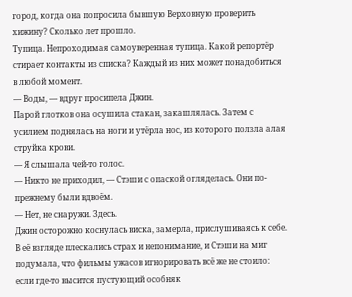город, когда она попросила бывшую Верховную проверить хижину? Сколько лет прошло.
Тупица. Непроходимая самоуверенная тупица. Какой репортёр стирает контакты из списка? Каждый из них может понадобиться в любой момент.
— Воды, — вдруг просипела Джин.
Парой глотков она осушила стакан, закашлялась. Затем с усилием поднялась на ноги и утёрла нос, из которого ползла алая струйка крови.
— Я слышала чей-то голос.
— Никто не приходил, — Стэши с опаской огляделась. Они по-прежнему были вдвоём.
— Нет, не снаружи. Здесь.
Джин осторожно коснулась виска, замерла, прислушиваясь к себе. В её взгляде плескались страх и непонимание, и Стэши на миг подумала, что фильмы ужасов игнорировать всё же не стоило: если где-то высится пустующий особняк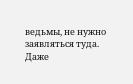ведьмы, не нужно заявляться туда. Даже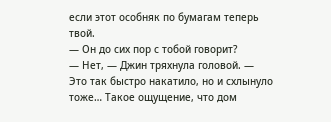если этот особняк по бумагам теперь твой.
— Он до сих пор с тобой говорит?
— Нет, — Джин тряхнула головой. — Это так быстро накатило, но и схлынуло тоже… Такое ощущение, что дом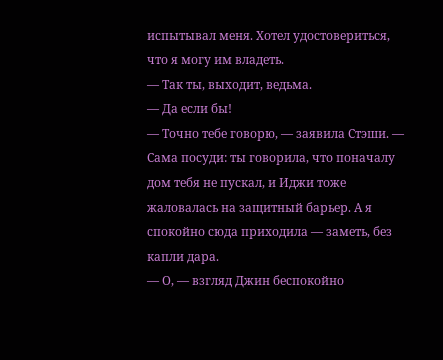испытывал меня. Хотел удостовериться, что я могу им владеть.
— Так ты, выходит, ведьма.
— Да если бы!
— Точно тебе говорю, — заявила Стэши. — Сама посуди: ты говорила, что поначалу дом тебя не пускал, и Иджи тоже жаловалась на защитный барьер. А я спокойно сюда приходила — заметь, без капли дара.
— О, — взгляд Джин беспокойно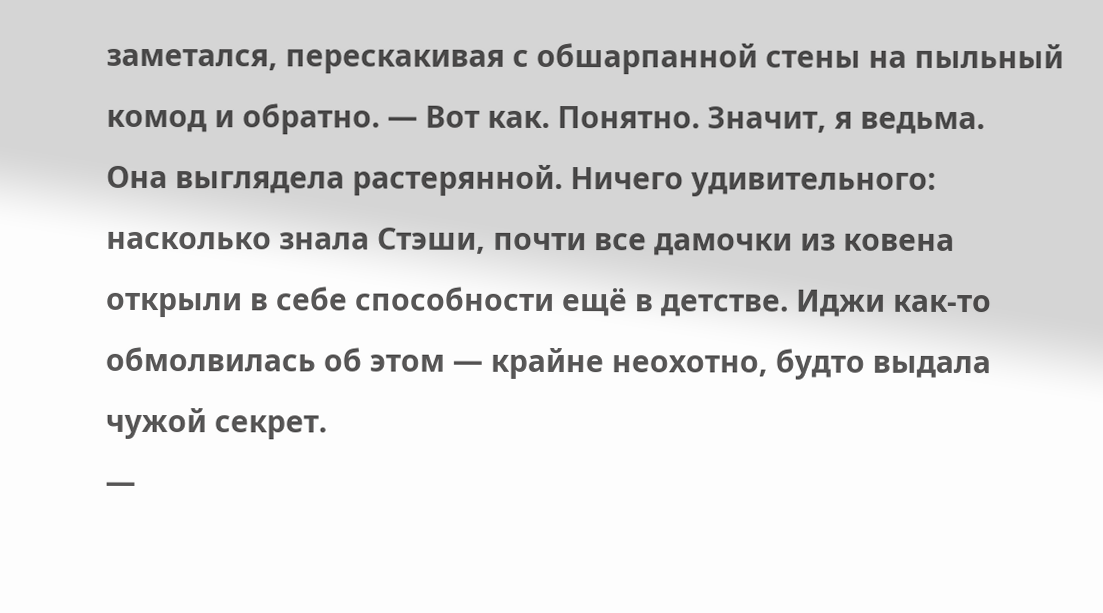заметался, перескакивая с обшарпанной стены на пыльный комод и обратно. — Вот как. Понятно. Значит, я ведьма.
Она выглядела растерянной. Ничего удивительного: насколько знала Стэши, почти все дамочки из ковена открыли в себе способности ещё в детстве. Иджи как-то обмолвилась об этом — крайне неохотно, будто выдала чужой секрет.
—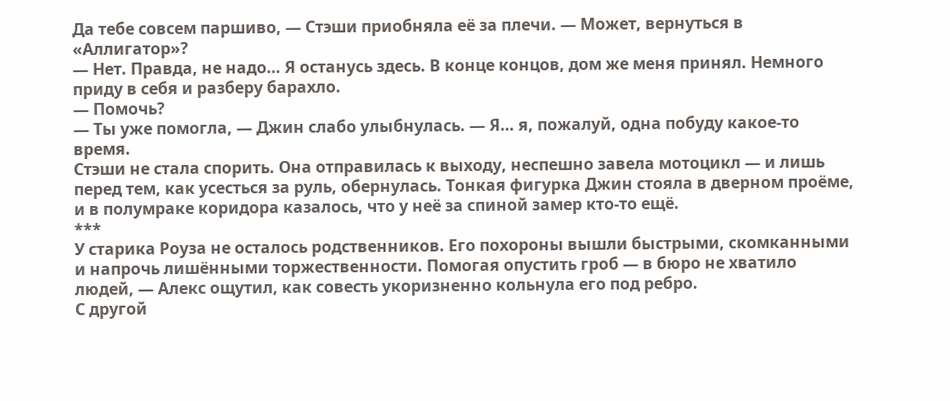Да тебе совсем паршиво, — Стэши приобняла её за плечи. — Может, вернуться в «Аллигатор»?
— Нет. Правда, не надо… Я останусь здесь. В конце концов, дом же меня принял. Немного приду в себя и разберу барахло.
— Помочь?
— Ты уже помогла, — Джин слабо улыбнулась. — Я… я, пожалуй, одна побуду какое-то время.
Стэши не стала спорить. Она отправилась к выходу, неспешно завела мотоцикл — и лишь перед тем, как усесться за руль, обернулась. Тонкая фигурка Джин стояла в дверном проёме, и в полумраке коридора казалось, что у неё за спиной замер кто-то ещё.
***
У старика Роуза не осталось родственников. Его похороны вышли быстрыми, скомканными и напрочь лишёнными торжественности. Помогая опустить гроб — в бюро не хватило людей, — Алекс ощутил, как совесть укоризненно кольнула его под ребро.
С другой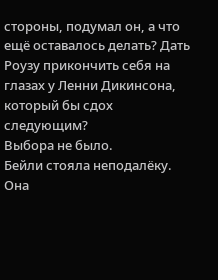стороны, подумал он, а что ещё оставалось делать? Дать Роузу прикончить себя на глазах у Ленни Дикинсона, который бы сдох следующим?
Выбора не было.
Бейли стояла неподалёку. Она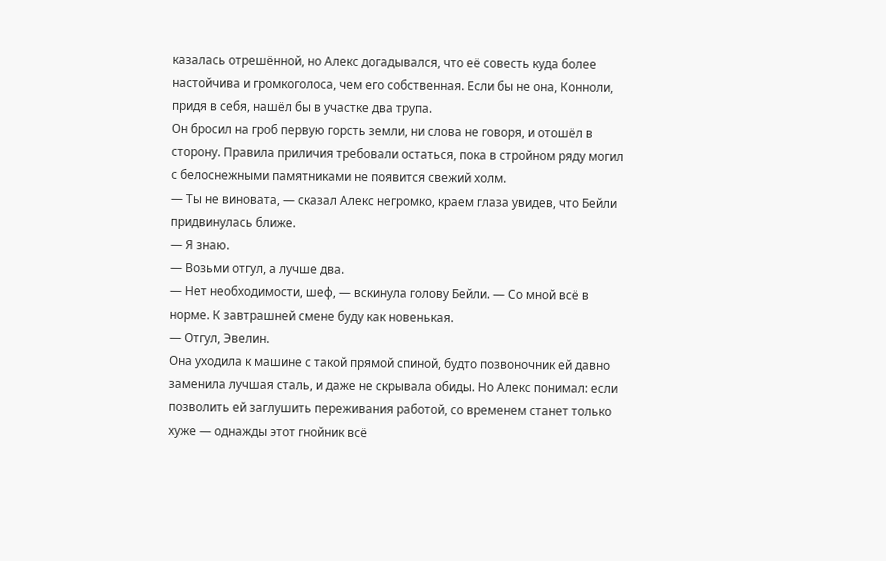казалась отрешённой, но Алекс догадывался, что её совесть куда более настойчива и громкоголоса, чем его собственная. Если бы не она, Конноли, придя в себя, нашёл бы в участке два трупа.
Он бросил на гроб первую горсть земли, ни слова не говоря, и отошёл в сторону. Правила приличия требовали остаться, пока в стройном ряду могил с белоснежными памятниками не появится свежий холм.
— Ты не виновата, — сказал Алекс негромко, краем глаза увидев, что Бейли придвинулась ближе.
— Я знаю.
— Возьми отгул, а лучше два.
— Нет необходимости, шеф, — вскинула голову Бейли. — Со мной всё в норме. К завтрашней смене буду как новенькая.
— Отгул, Эвелин.
Она уходила к машине с такой прямой спиной, будто позвоночник ей давно заменила лучшая сталь, и даже не скрывала обиды. Но Алекс понимал: если позволить ей заглушить переживания работой, со временем станет только хуже — однажды этот гнойник всё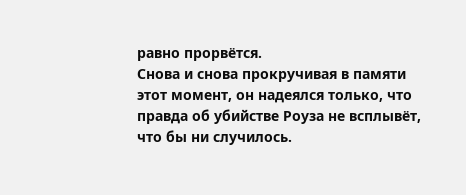равно прорвётся.
Снова и снова прокручивая в памяти этот момент, он надеялся только, что правда об убийстве Роуза не всплывёт, что бы ни случилось.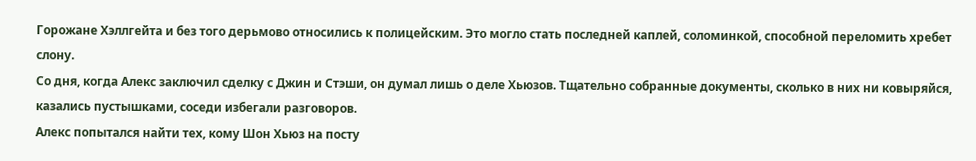Горожане Хэллгейта и без того дерьмово относились к полицейским. Это могло стать последней каплей, соломинкой, способной переломить хребет слону.
Со дня, когда Алекс заключил сделку с Джин и Стэши, он думал лишь о деле Хьюзов. Тщательно собранные документы, сколько в них ни ковыряйся, казались пустышками, соседи избегали разговоров.
Алекс попытался найти тех, кому Шон Хьюз на посту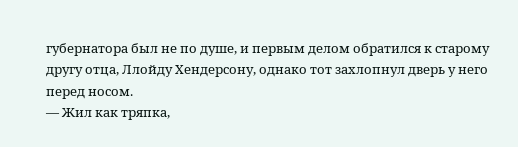губернатора был не по душе, и первым делом обратился к старому другу отца, Ллойду Хендерсону, однако тот захлопнул дверь у него перед носом.
— Жил как тряпка,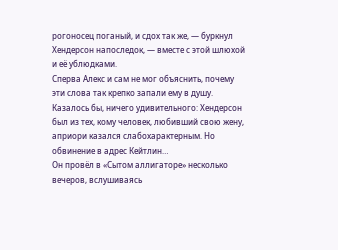рогоносец поганый, и сдох так же, — буркнул Хендерсон напоследок, — вместе с этой шлюхой и её ублюдками.
Сперва Алекс и сам не мог объяснить, почему эти слова так крепко запали ему в душу. Казалось бы, ничего удивительного: Хендерсон был из тех, кому человек, любивший свою жену, априори казался слабохарактерным. Но обвинение в адрес Кейтлин…
Он провёл в «Сытом аллигаторе» несколько вечеров, вслушиваясь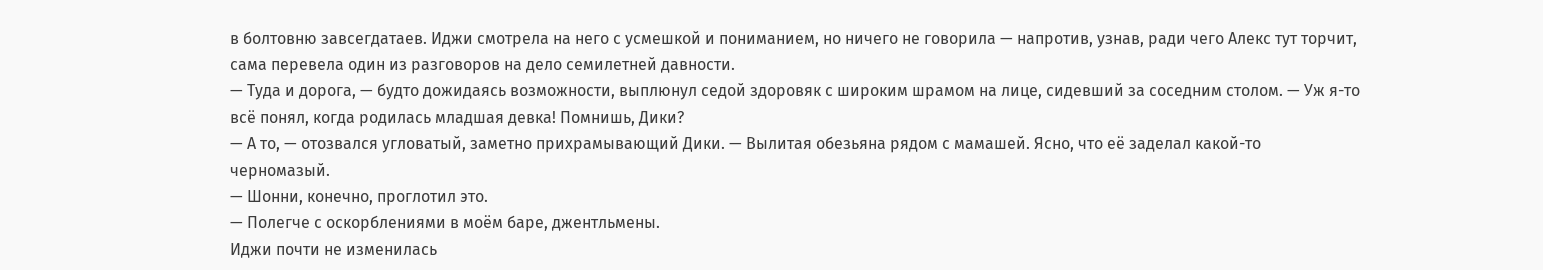в болтовню завсегдатаев. Иджи смотрела на него с усмешкой и пониманием, но ничего не говорила — напротив, узнав, ради чего Алекс тут торчит, сама перевела один из разговоров на дело семилетней давности.
— Туда и дорога, — будто дожидаясь возможности, выплюнул седой здоровяк с широким шрамом на лице, сидевший за соседним столом. — Уж я-то всё понял, когда родилась младшая девка! Помнишь, Дики?
— А то, — отозвался угловатый, заметно прихрамывающий Дики. — Вылитая обезьяна рядом с мамашей. Ясно, что её заделал какой-то черномазый.
— Шонни, конечно, проглотил это.
— Полегче с оскорблениями в моём баре, джентльмены.
Иджи почти не изменилась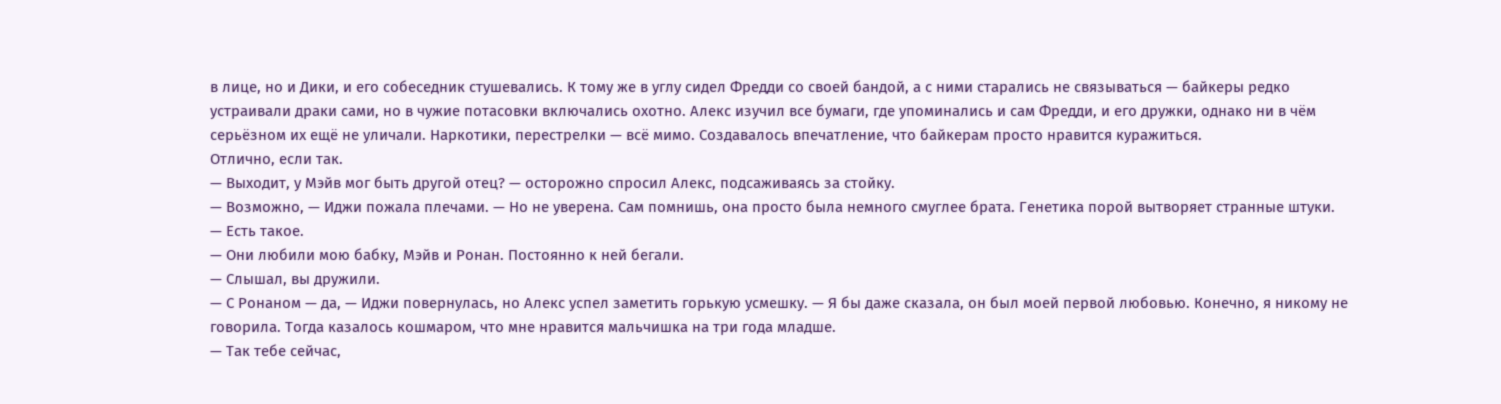в лице, но и Дики, и его собеседник стушевались. К тому же в углу сидел Фредди со своей бандой, а с ними старались не связываться — байкеры редко устраивали драки сами, но в чужие потасовки включались охотно. Алекс изучил все бумаги, где упоминались и сам Фредди, и его дружки, однако ни в чём серьёзном их ещё не уличали. Наркотики, перестрелки — всё мимо. Создавалось впечатление, что байкерам просто нравится куражиться.
Отлично, если так.
— Выходит, у Мэйв мог быть другой отец? — осторожно спросил Алекс, подсаживаясь за стойку.
— Возможно, — Иджи пожала плечами. — Но не уверена. Сам помнишь, она просто была немного смуглее брата. Генетика порой вытворяет странные штуки.
— Есть такое.
— Они любили мою бабку, Мэйв и Ронан. Постоянно к ней бегали.
— Слышал, вы дружили.
— С Ронаном — да, — Иджи повернулась, но Алекс успел заметить горькую усмешку. — Я бы даже сказала, он был моей первой любовью. Конечно, я никому не говорила. Тогда казалось кошмаром, что мне нравится мальчишка на три года младше.
— Так тебе сейчас,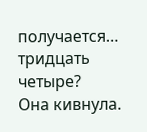получается… тридцать четыре?
Она кивнула.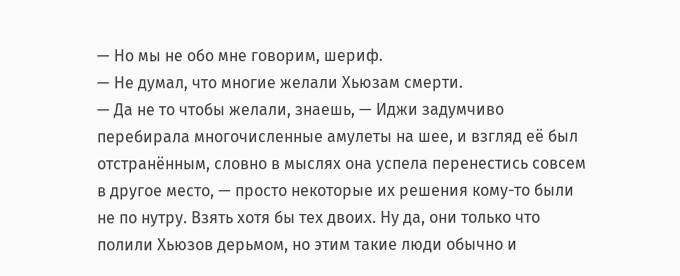— Но мы не обо мне говорим, шериф.
— Не думал, что многие желали Хьюзам смерти.
— Да не то чтобы желали, знаешь, — Иджи задумчиво перебирала многочисленные амулеты на шее, и взгляд её был отстранённым, словно в мыслях она успела перенестись совсем в другое место, — просто некоторые их решения кому-то были не по нутру. Взять хотя бы тех двоих. Ну да, они только что полили Хьюзов дерьмом, но этим такие люди обычно и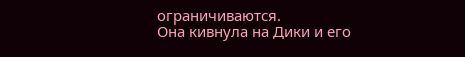ограничиваются.
Она кивнула на Дики и его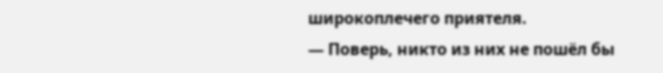широкоплечего приятеля.
— Поверь, никто из них не пошёл бы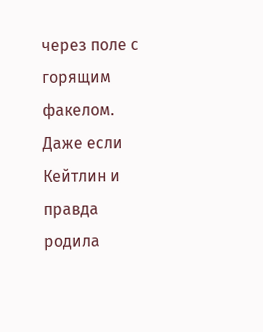через поле с горящим факелом. Даже если Кейтлин и правда родила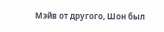Мэйв от другого, Шон был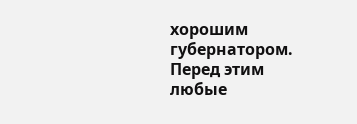хорошим губернатором. Перед этим любые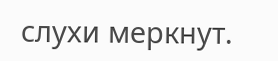слухи меркнут.